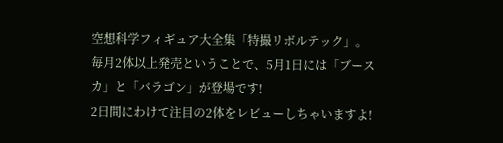空想科学フィギュア大全集「特撮リボルテック」。
毎月2体以上発売ということで、5月1日には「ブースカ」と「バラゴン」が登場です!
2日間にわけて注目の2体をレビューしちゃいますよ!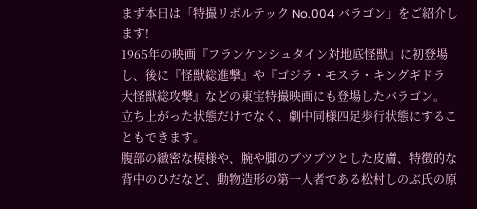まず本日は「特撮リボルテック No.004 バラゴン」をご紹介します!
1965年の映画『フランケンシュタイン対地底怪獣』に初登場し、後に『怪獣総進撃』や『ゴジラ・モスラ・キングギドラ 大怪獣総攻撃』などの東宝特撮映画にも登場したバラゴン。
立ち上がった状態だけでなく、劇中同様四足歩行状態にすることもできます。
腹部の緻密な模様や、腕や脚のブツブツとした皮膚、特徴的な背中のひだなど、動物造形の第一人者である松村しのぶ氏の原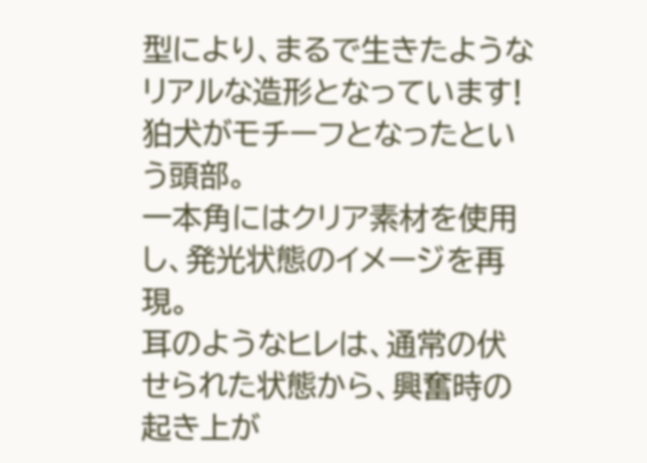型により、まるで生きたようなリアルな造形となっています!
狛犬がモチーフとなったという頭部。
一本角にはクリア素材を使用し、発光状態のイメージを再現。
耳のようなヒレは、通常の伏せられた状態から、興奮時の起き上が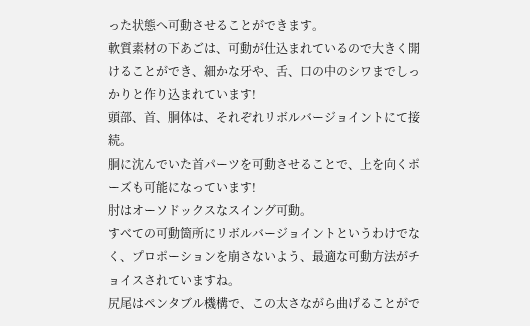った状態へ可動させることができます。
軟質素材の下あごは、可動が仕込まれているので大きく開けることができ、細かな牙や、舌、口の中のシワまでしっかりと作り込まれています!
頭部、首、胴体は、それぞれリボルバージョイントにて接続。
胴に沈んでいた首パーツを可動させることで、上を向くポーズも可能になっています!
肘はオーソドックスなスイング可動。
すべての可動箇所にリボルバージョイントというわけでなく、プロポーションを崩さないよう、最適な可動方法がチョイスされていますね。
尻尾はペンタブル機構で、この太さながら曲げることがで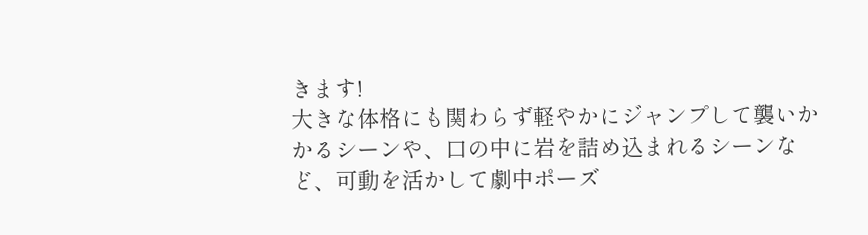きます!
大きな体格にも関わらず軽やかにジャンプして襲いかかるシーンや、口の中に岩を詰め込まれるシーンなど、可動を活かして劇中ポーズ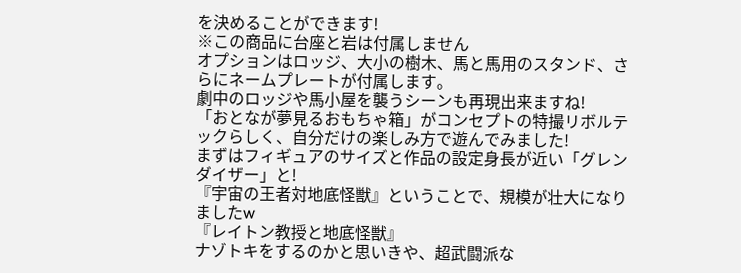を決めることができます!
※この商品に台座と岩は付属しません
オプションはロッジ、大小の樹木、馬と馬用のスタンド、さらにネームプレートが付属します。
劇中のロッジや馬小屋を襲うシーンも再現出来ますね!
「おとなが夢見るおもちゃ箱」がコンセプトの特撮リボルテックらしく、自分だけの楽しみ方で遊んでみました!
まずはフィギュアのサイズと作品の設定身長が近い「グレンダイザー」と!
『宇宙の王者対地底怪獣』ということで、規模が壮大になりましたw
『レイトン教授と地底怪獣』
ナゾトキをするのかと思いきや、超武闘派な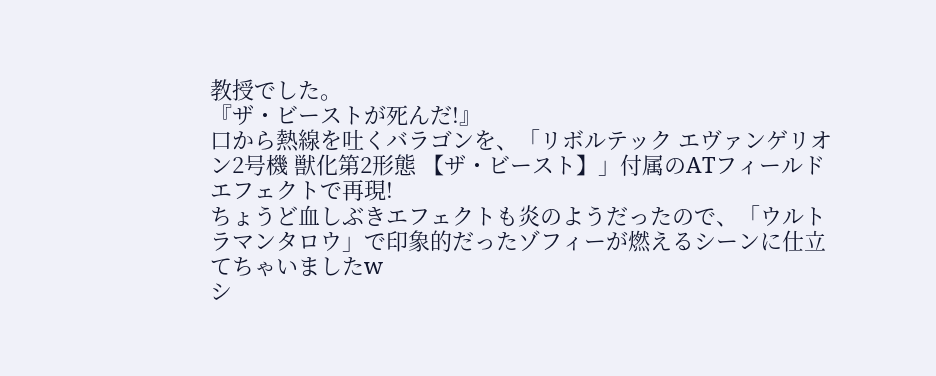教授でした。
『ザ・ビーストが死んだ!』
口から熱線を吐くバラゴンを、「リボルテック エヴァンゲリオン2号機 獣化第2形態 【ザ・ビースト】」付属のATフィールドエフェクトで再現!
ちょうど血しぶきエフェクトも炎のようだったので、「ウルトラマンタロウ」で印象的だったゾフィーが燃えるシーンに仕立てちゃいましたw
シ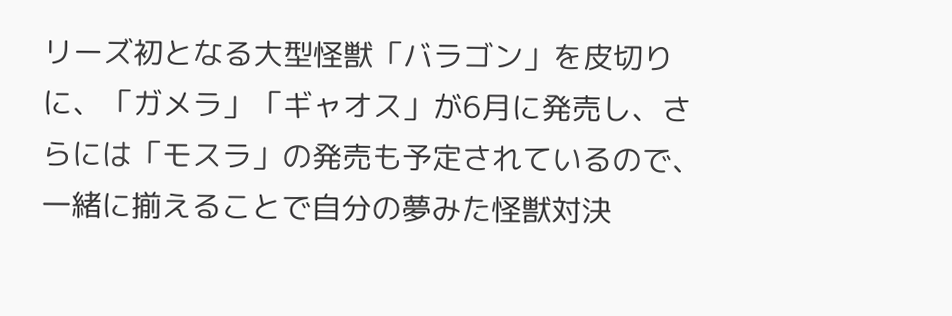リーズ初となる大型怪獣「バラゴン」を皮切りに、「ガメラ」「ギャオス」が6月に発売し、さらには「モスラ」の発売も予定されているので、一緒に揃えることで自分の夢みた怪獣対決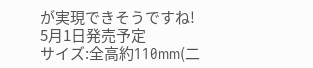が実現できそうですね!
5月1日発売予定
サイズ:全高約110mm(二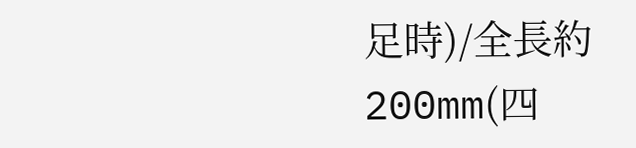足時)/全長約200mm(四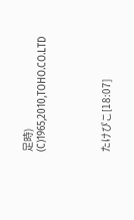足時)
(C)1965,2010,TOHO.CO.LTD




たけぴこ[18:07]